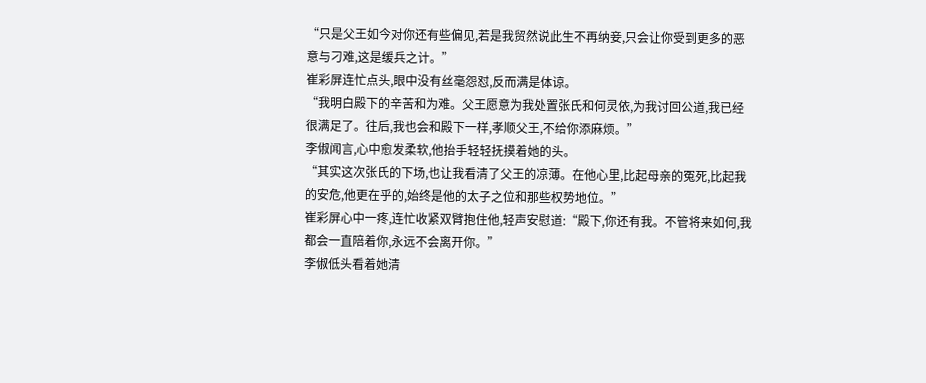“只是父王如今对你还有些偏见,若是我贸然说此生不再纳妾,只会让你受到更多的恶意与刁难,这是缓兵之计。”
崔彩屏连忙点头,眼中没有丝毫怨怼,反而满是体谅。
“我明白殿下的辛苦和为难。父王愿意为我处置张氏和何灵依,为我讨回公道,我已经很满足了。往后,我也会和殿下一样,孝顺父王,不给你添麻烦。”
李俶闻言,心中愈发柔软,他抬手轻轻抚摸着她的头。
“其实这次张氏的下场,也让我看清了父王的凉薄。在他心里,比起母亲的冤死,比起我的安危,他更在乎的,始终是他的太子之位和那些权势地位。”
崔彩屏心中一疼,连忙收紧双臂抱住他,轻声安慰道:“殿下,你还有我。不管将来如何,我都会一直陪着你,永远不会离开你。”
李俶低头看着她清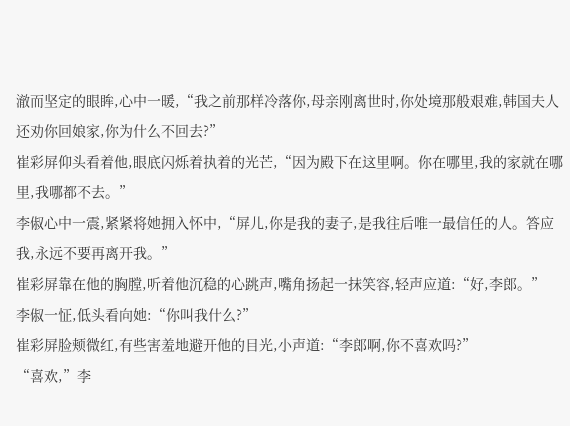澈而坚定的眼眸,心中一暖,“我之前那样冷落你,母亲刚离世时,你处境那般艰难,韩国夫人还劝你回娘家,你为什么不回去?”
崔彩屏仰头看着他,眼底闪烁着执着的光芒,“因为殿下在这里啊。你在哪里,我的家就在哪里,我哪都不去。”
李俶心中一震,紧紧将她拥入怀中,“屏儿,你是我的妻子,是我往后唯一最信任的人。答应我,永远不要再离开我。”
崔彩屏靠在他的胸膛,听着他沉稳的心跳声,嘴角扬起一抹笑容,轻声应道:“好,李郎。”
李俶一怔,低头看向她:“你叫我什么?”
崔彩屏脸颊微红,有些害羞地避开他的目光,小声道:“李郎啊,你不喜欢吗?”
“喜欢,”李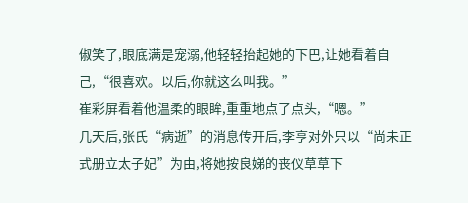俶笑了,眼底满是宠溺,他轻轻抬起她的下巴,让她看着自己,“很喜欢。以后,你就这么叫我。”
崔彩屏看着他温柔的眼眸,重重地点了点头,“嗯。”
几天后,张氏“病逝”的消息传开后,李亨对外只以“尚未正式册立太子妃”为由,将她按良娣的丧仪草草下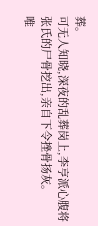葬。
可无人知晓,深夜的乱葬岗上,李亨派心腹将张氏的尸骨挖出,亲自下令挫骨扬灰。
唯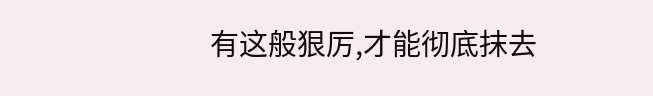有这般狠厉,才能彻底抹去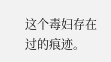这个毒妇存在过的痕迹。